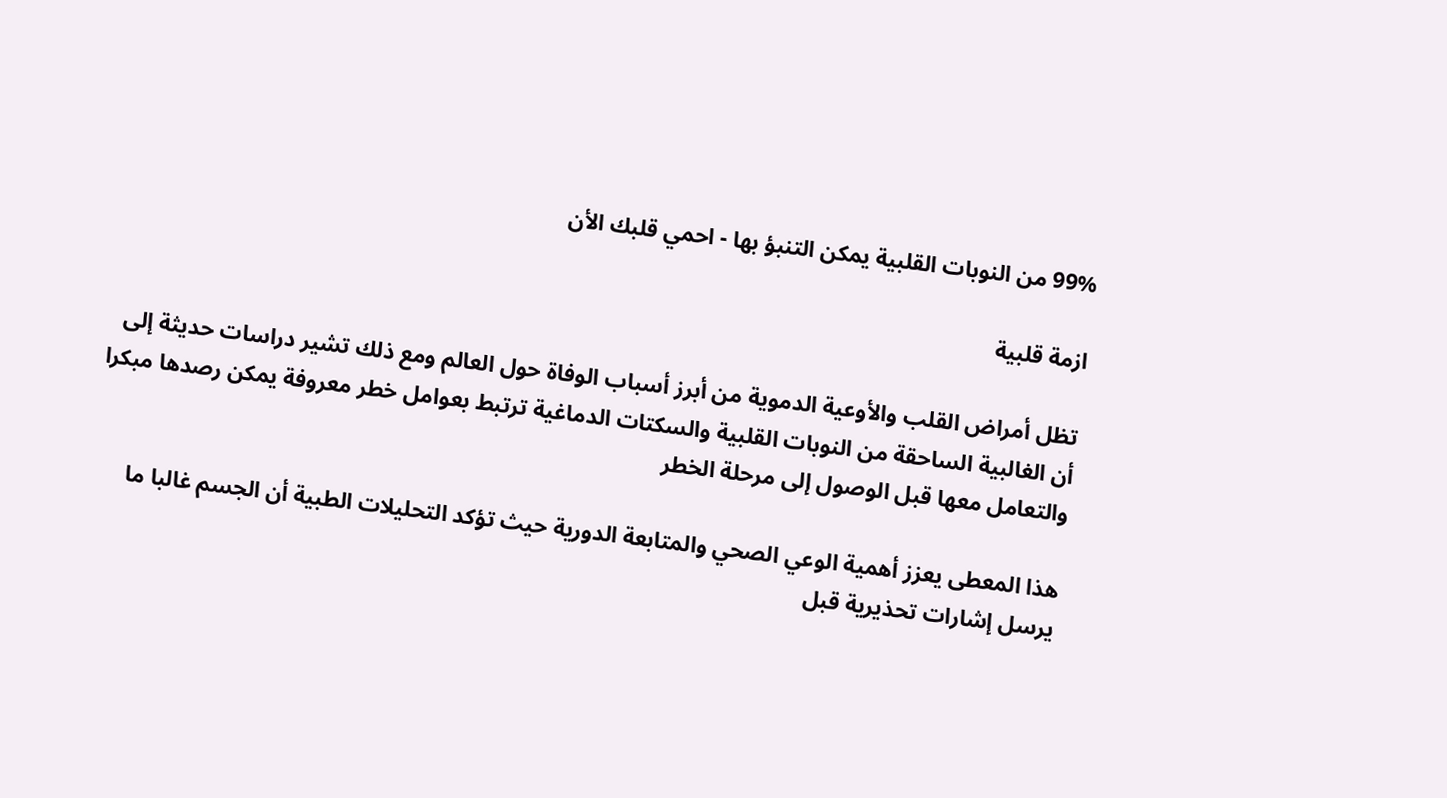99% من النوبات القلبية يمكن التنبؤ بها - احمي قلبك الأن

ازمة قلبية

تظل أمراض القلب والأوعية الدموية من أبرز أسباب الوفاة حول العالم ومع ذلك تشير دراسات حديثة إلى أن الغالبية الساحقة من النوبات القلبية والسكتات الدماغية ترتبط بعوامل خطر معروفة يمكن رصدها مبكرا والتعامل معها قبل الوصول إلى مرحلة الخطر

هذا المعطى يعزز أهمية الوعي الصحي والمتابعة الدورية حيث تؤكد التحليلات الطبية أن الجسم غالبا ما يرسل إشارات تحذيرية قبل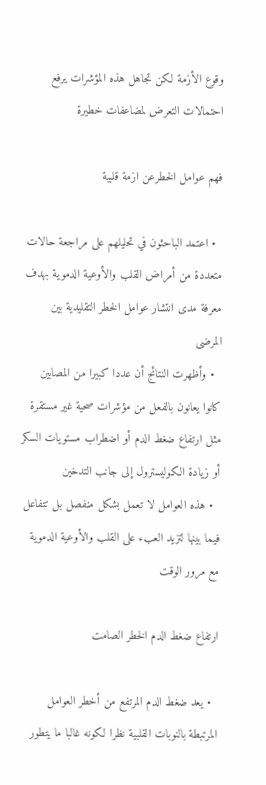وقوع الأزمة لكن تجاهل هذه المؤشرات يرفع احتمالات التعرض لمضاعفات خطيرة

فهم عوامل الخطرعن ازمة قلبية

  • اعتمد الباحثون في تحليلهم على مراجعة حالات متعددة من أمراض القلب والأوعية الدموية بهدف معرفة مدى انتشار عوامل الخطر التقليدية بين المرضى
  • وأظهرت النتائج أن عددا كبيرا من المصابين كانوا يعانون بالفعل من مؤشرات صحية غير مستقرة مثل ارتفاع ضغط الدم أو اضطراب مستويات السكر أو زيادة الكوليسترول إلى جانب التدخين
  • هذه العوامل لا تعمل بشكل منفصل بل تتفاعل فيما بينها لتزيد العبء على القلب والأوعية الدموية مع مرور الوقت

ارتفاع ضغط الدم الخطر الصامت

  • يعد ضغط الدم المرتفع من أخطر العوامل المرتبطة بالنوبات القلبية نظرا لكونه غالبا ما يتطور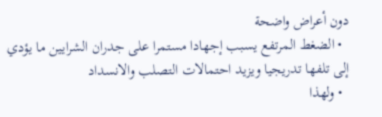دون أعراض واضحة
  • الضغط المرتفع يسبب إجهادا مستمرا على جدران الشرايين ما يؤدي إلى تلفها تدريجيا ويزيد احتمالات التصلب والانسداد
  • ولهذا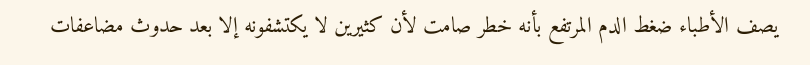يصف الأطباء ضغط الدم المرتفع بأنه خطر صامت لأن كثيرين لا يكتشفونه إلا بعد حدوث مضاعفات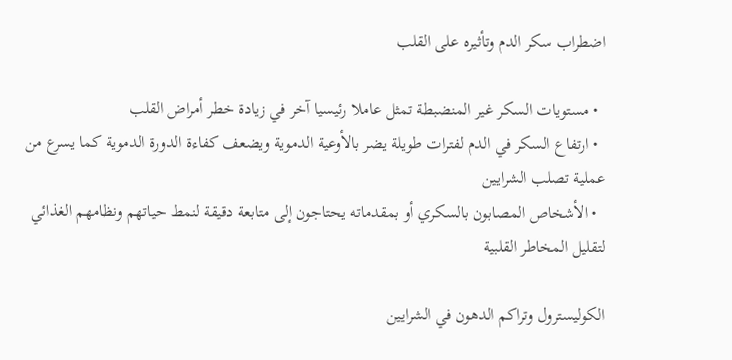اضطراب سكر الدم وتأثيره على القلب

  • مستويات السكر غير المنضبطة تمثل عاملا رئيسيا آخر في زيادة خطر أمراض القلب
  • ارتفاع السكر في الدم لفترات طويلة يضر بالأوعية الدموية ويضعف كفاءة الدورة الدموية كما يسرع من عملية تصلب الشرايين
  • الأشخاص المصابون بالسكري أو بمقدماته يحتاجون إلى متابعة دقيقة لنمط حياتهم ونظامهم الغذائي لتقليل المخاطر القلبية

الكوليسترول وتراكم الدهون في الشرايين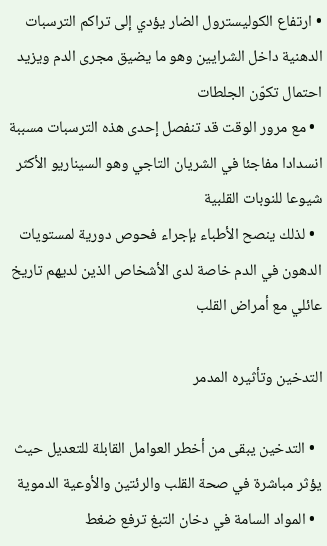• ارتفاع الكوليسترول الضار يؤدي إلى تراكم الترسبات الدهنية داخل الشرايين وهو ما يضيق مجرى الدم ويزيد احتمال تكوّن الجلطات
  • مع مرور الوقت قد تنفصل إحدى هذه الترسبات مسببة انسدادا مفاجئا في الشريان التاجي وهو السيناريو الأكثر شيوعا للنوبات القلبية
  • لذلك ينصح الأطباء بإجراء فحوص دورية لمستويات الدهون في الدم خاصة لدى الأشخاص الذين لديهم تاريخ عائلي مع أمراض القلب

التدخين وتأثيره المدمر

  • التدخين يبقى من أخطر العوامل القابلة للتعديل حيث يؤثر مباشرة في صحة القلب والرئتين والأوعية الدموية
  • المواد السامة في دخان التبغ ترفع ضغط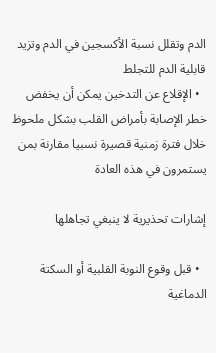الدم وتقلل نسبة الأكسجين في الدم وتزيد قابلية الدم للتجلط
  • الإقلاع عن التدخين يمكن أن يخفض خطر الإصابة بأمراض القلب بشكل ملحوظ خلال فترة زمنية قصيرة نسبيا مقارنة بمن يستمرون في هذه العادة

إشارات تحذيرية لا ينبغي تجاهلها

  • قبل وقوع النوبة القلبية أو السكتة الدماغية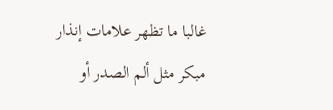غالبا ما تظهر علامات إنذار مبكر مثل ألم الصدر أو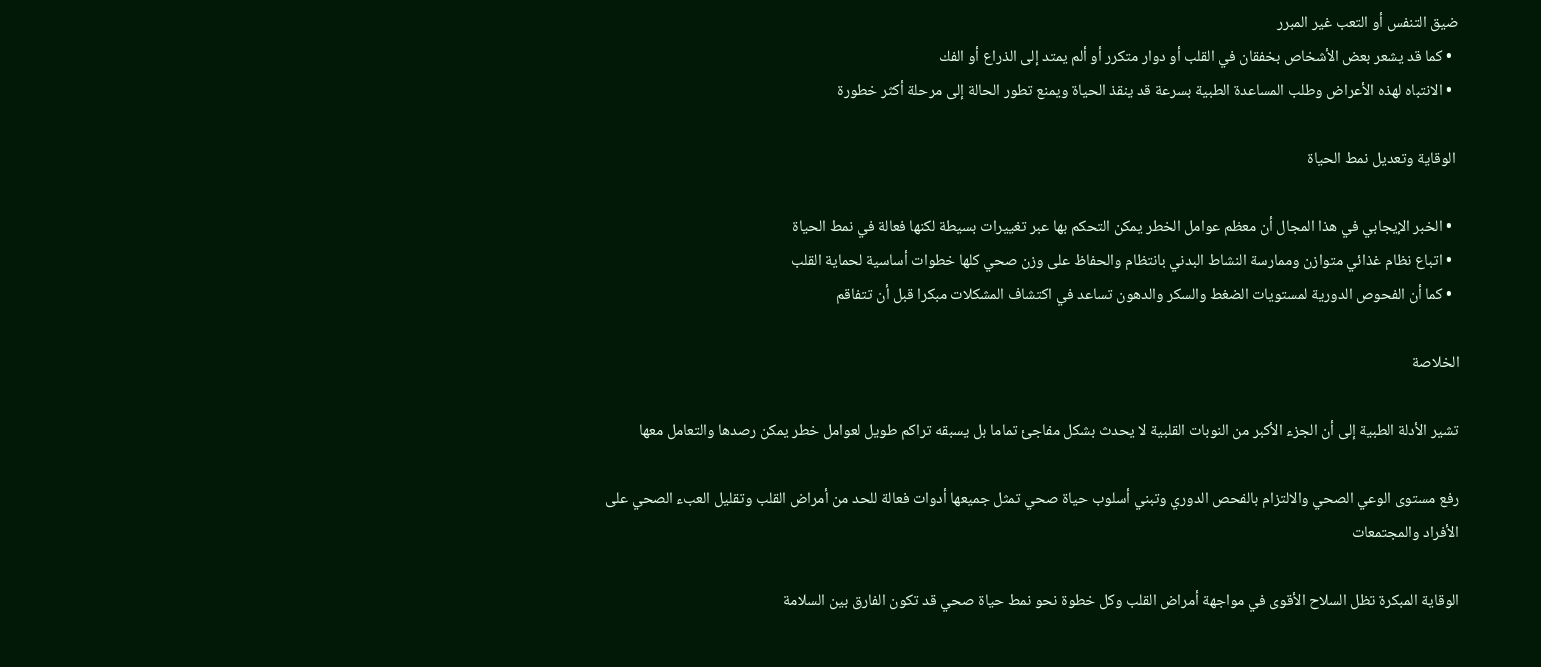ضيق التنفس أو التعب غير المبرر
  • كما قد يشعر بعض الأشخاص بخفقان في القلب أو دوار متكرر أو ألم يمتد إلى الذراع أو الفك
  • الانتباه لهذه الأعراض وطلب المساعدة الطبية بسرعة قد ينقذ الحياة ويمنع تطور الحالة إلى مرحلة أكثر خطورة

 الوقاية وتعديل نمط الحياة

  • الخبر الإيجابي في هذا المجال أن معظم عوامل الخطر يمكن التحكم بها عبر تغييرات بسيطة لكنها فعالة في نمط الحياة
  • اتباع نظام غذائي متوازن وممارسة النشاط البدني بانتظام والحفاظ على وزن صحي كلها خطوات أساسية لحماية القلب
  • كما أن الفحوص الدورية لمستويات الضغط والسكر والدهون تساعد في اكتشاف المشكلات مبكرا قبل أن تتفاقم

الخلاصة

تشير الأدلة الطبية إلى أن الجزء الأكبر من النوبات القلبية لا يحدث بشكل مفاجئ تماما بل يسبقه تراكم طويل لعوامل خطر يمكن رصدها والتعامل معها

رفع مستوى الوعي الصحي والالتزام بالفحص الدوري وتبني أسلوب حياة صحي تمثل جميعها أدوات فعالة للحد من أمراض القلب وتقليل العبء الصحي على الأفراد والمجتمعات

الوقاية المبكرة تظل السلاح الأقوى في مواجهة أمراض القلب وكل خطوة نحو نمط حياة صحي قد تكون الفارق بين السلامة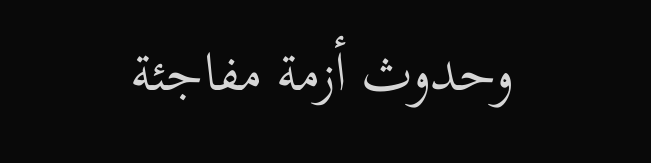وحدوث أزمة مفاجئة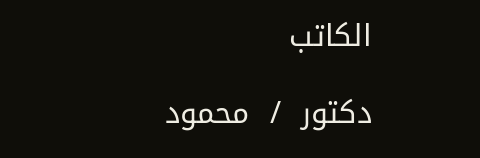الكاتب

دكتور  /  محمود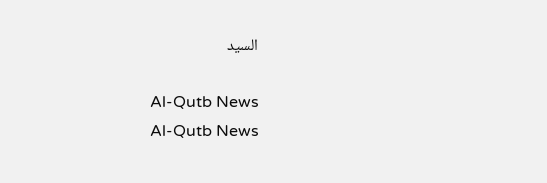السيد

Al-Qutb News
Al-Qutb News